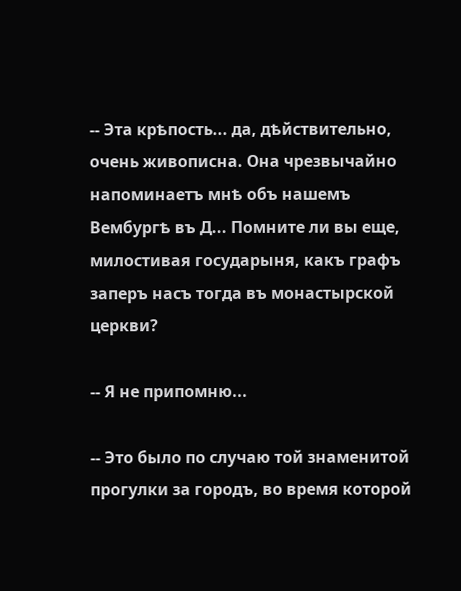-- Эта крѣпость... да, дѣйствительно, очень живописна. Она чрезвычайно напоминаетъ мнѣ объ нашемъ Вембургѣ въ Д... Помните ли вы еще, милостивая государыня, какъ графъ заперъ насъ тогда въ монастырской церкви?

-- Я не припомню...

-- Это было по случаю той знаменитой прогулки за городъ, во время которой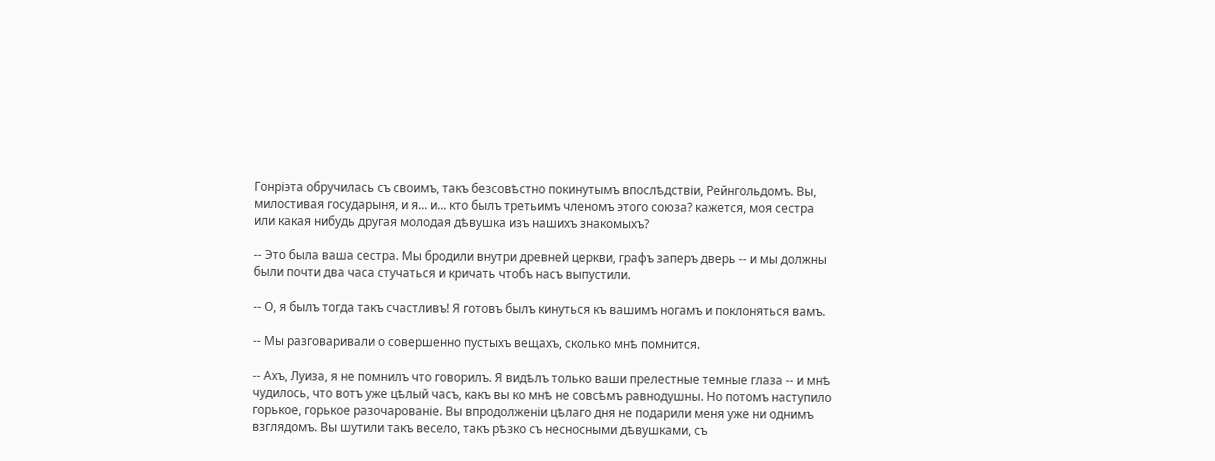Гонріэта обручилась съ своимъ, такъ безсовѣстно покинутымъ впослѣдствіи, Рейнгольдомъ. Вы, милостивая государыня, и я... и... кто былъ третьимъ членомъ этого союза? кажется, моя сестра или какая нибудь другая молодая дѣвушка изъ нашихъ знакомыхъ?

-- Это была ваша сестра. Мы бродили внутри древней церкви, графъ заперъ дверь -- и мы должны были почти два часа стучаться и кричать чтобъ насъ выпустили.

-- О, я былъ тогда такъ счастливъ! Я готовъ былъ кинуться къ вашимъ ногамъ и поклоняться вамъ.

-- Мы разговаривали о совершенно пустыхъ вещахъ, сколько мнѣ помнится.

-- Ахъ, Луиза, я не помнилъ что говорилъ. Я видѣлъ только ваши прелестные темные глаза -- и мнѣ чудилось, что вотъ уже цѣлый часъ, какъ вы ко мнѣ не совсѣмъ равнодушны. Но потомъ наступило горькое, горькое разочарованіе. Вы впродолженіи цѣлаго дня не подарили меня уже ни однимъ взглядомъ. Вы шутили такъ весело, такъ рѣзко съ несносными дѣвушками, съ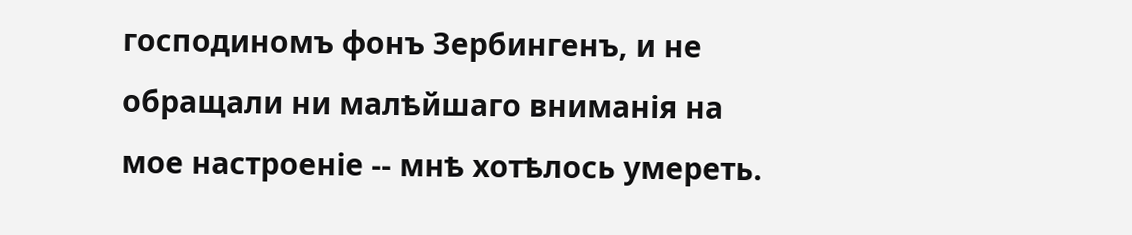господиномъ фонъ Зербингенъ, и не обращали ни малѣйшаго вниманія на мое настроеніе -- мнѣ хотѣлось умереть.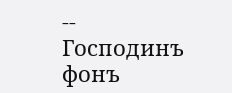-- Господинъ фонъ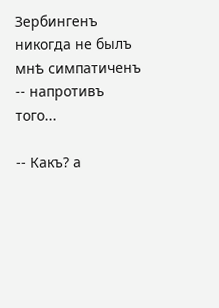Зербингенъ никогда не былъ мнѣ симпатиченъ -- напротивъ того...

-- Какъ? а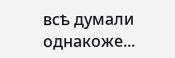всѣ думали однакоже...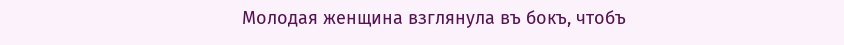Молодая женщина взглянула въ бокъ, чтобъ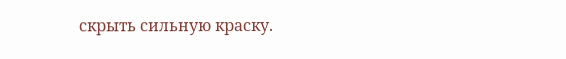скрыть сильную краску.